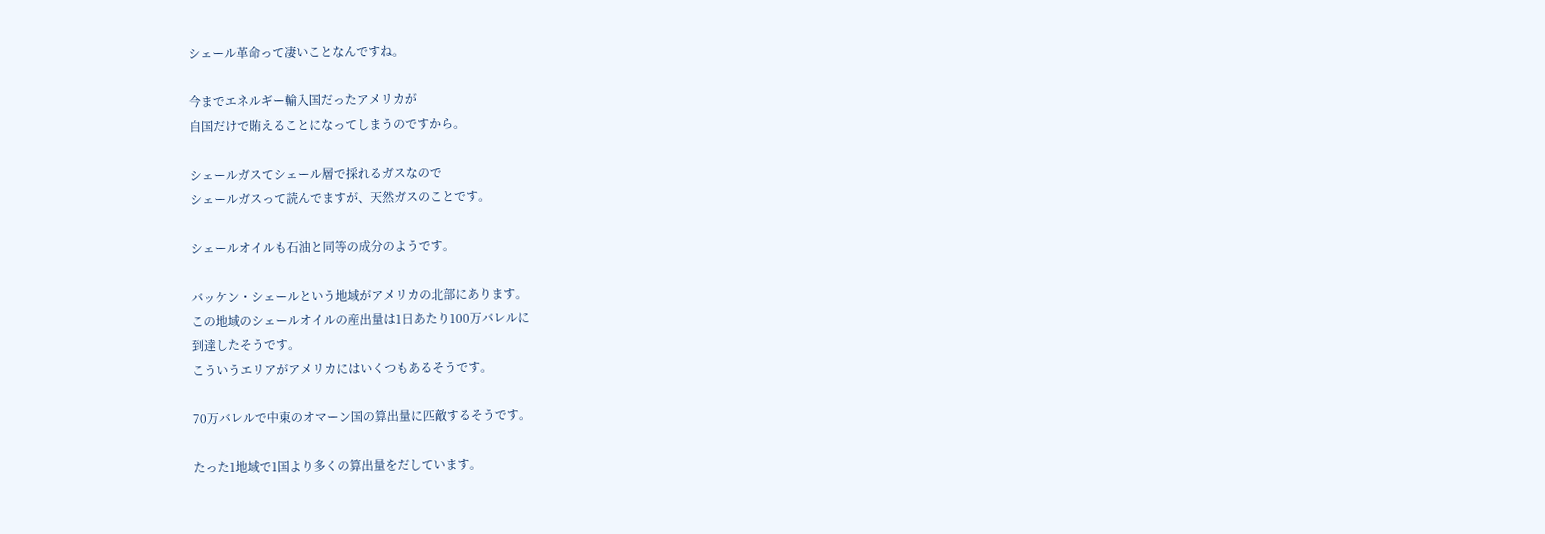シェール革命って凄いことなんですね。

今までエネルギー輸入国だったアメリカが
自国だけで賄えることになってしまうのですから。

シェールガスてシェール層で採れるガスなので
シェールガスって読んでますが、天然ガスのことです。

シェールオイルも石油と同等の成分のようです。

バッケン・シェールという地域がアメリカの北部にあります。
この地域のシェールオイルの産出量は1日あたり100万バレルに
到達したそうです。
こういうエリアがアメリカにはいくつもあるそうです。

70万バレルで中東のオマーン国の算出量に匹敵するそうです。

たった1地域で1国より多くの算出量をだしています。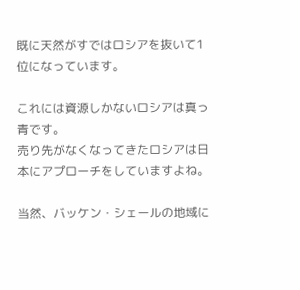既に天然がすではロシアを抜いて1位になっています。

これには資源しかないロシアは真っ青です。
売り先がなくなってきたロシアは日本にアプローチをしていますよね。

当然、バッケン・シェールの地域に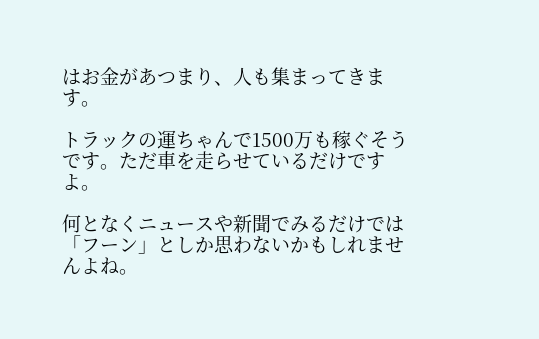はお金があつまり、人も集まってきます。

トラックの運ちゃんで1500万も稼ぐそうです。ただ車を走らせているだけですよ。

何となくニュースや新聞でみるだけでは「フーン」としか思わないかもしれませんよね。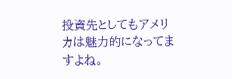投資先としてもアメリカは魅力的になってますよね。